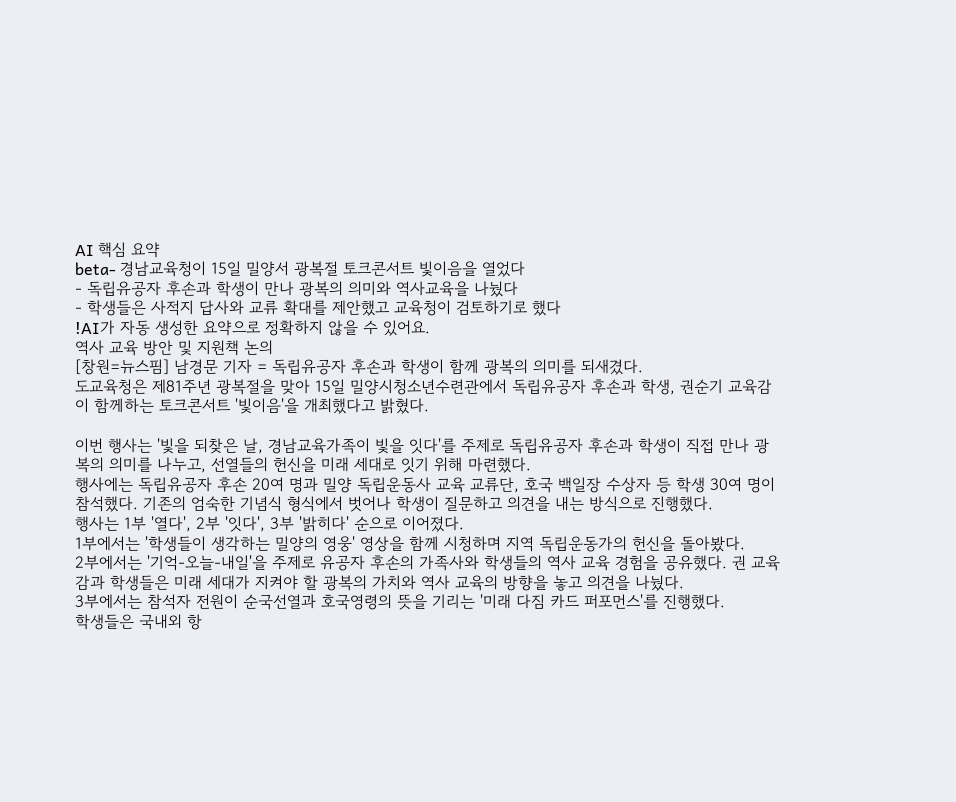AI 핵심 요약
beta- 경남교육청이 15일 밀양서 광복절 토크콘서트 빛이음을 열었다
- 독립유공자 후손과 학생이 만나 광복의 의미와 역사교육을 나눴다
- 학생들은 사적지 답사와 교류 확대를 제안했고 교육청이 검토하기로 했다
!AI가 자동 생성한 요약으로 정확하지 않을 수 있어요.
역사 교육 방안 및 지원책 논의
[창원=뉴스핌] 남경문 기자 = 독립유공자 후손과 학생이 함께 광복의 의미를 되새겼다.
도교육청은 제81주년 광복절을 맞아 15일 밀양시청소년수련관에서 독립유공자 후손과 학생, 권순기 교육감이 함께하는 토크콘서트 '빛이음'을 개최했다고 밝혔다.

이번 행사는 '빛을 되찾은 날, 경남교육가족이 빛을 잇다'를 주제로 독립유공자 후손과 학생이 직접 만나 광복의 의미를 나누고, 선열들의 헌신을 미래 세대로 잇기 위해 마련했다.
행사에는 독립유공자 후손 20여 명과 밀양 독립운동사 교육 교류단, 호국 백일장 수상자 등 학생 30여 명이 참석했다. 기존의 엄숙한 기념식 형식에서 벗어나 학생이 질문하고 의견을 내는 방식으로 진행했다.
행사는 1부 '열다', 2부 '잇다', 3부 '밝히다' 순으로 이어졌다.
1부에서는 '학생들이 생각하는 밀양의 영웅' 영상을 함께 시청하며 지역 독립운동가의 헌신을 돌아봤다.
2부에서는 '기억-오늘-내일'을 주제로 유공자 후손의 가족사와 학생들의 역사 교육 경험을 공유했다. 권 교육감과 학생들은 미래 세대가 지켜야 할 광복의 가치와 역사 교육의 방향을 놓고 의견을 나눴다.
3부에서는 참석자 전원이 순국선열과 호국영령의 뜻을 기리는 '미래 다짐 카드 퍼포먼스'를 진행했다.
학생들은 국내외 항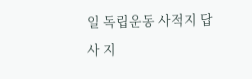일 독립운동 사적지 답사 지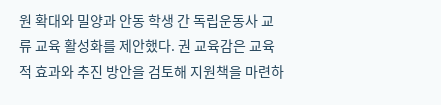원 확대와 밀양과 안동 학생 간 독립운동사 교류 교육 활성화를 제안했다. 권 교육감은 교육적 효과와 추진 방안을 검토해 지원책을 마련하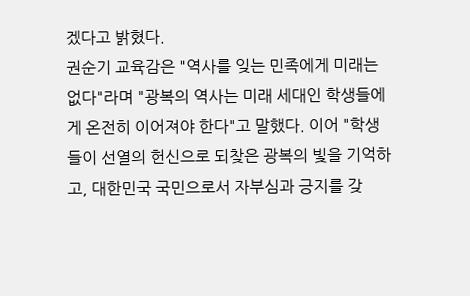겠다고 밝혔다.
권순기 교육감은 "역사를 잊는 민족에게 미래는 없다"라며 "광복의 역사는 미래 세대인 학생들에게 온전히 이어져야 한다"고 말했다. 이어 "학생들이 선열의 헌신으로 되찾은 광복의 빛을 기억하고, 대한민국 국민으로서 자부심과 긍지를 갖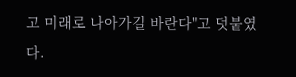고 미래로 나아가길 바란다"고 덧붙였다.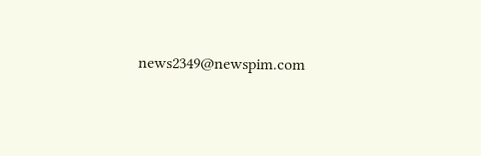news2349@newspim.com